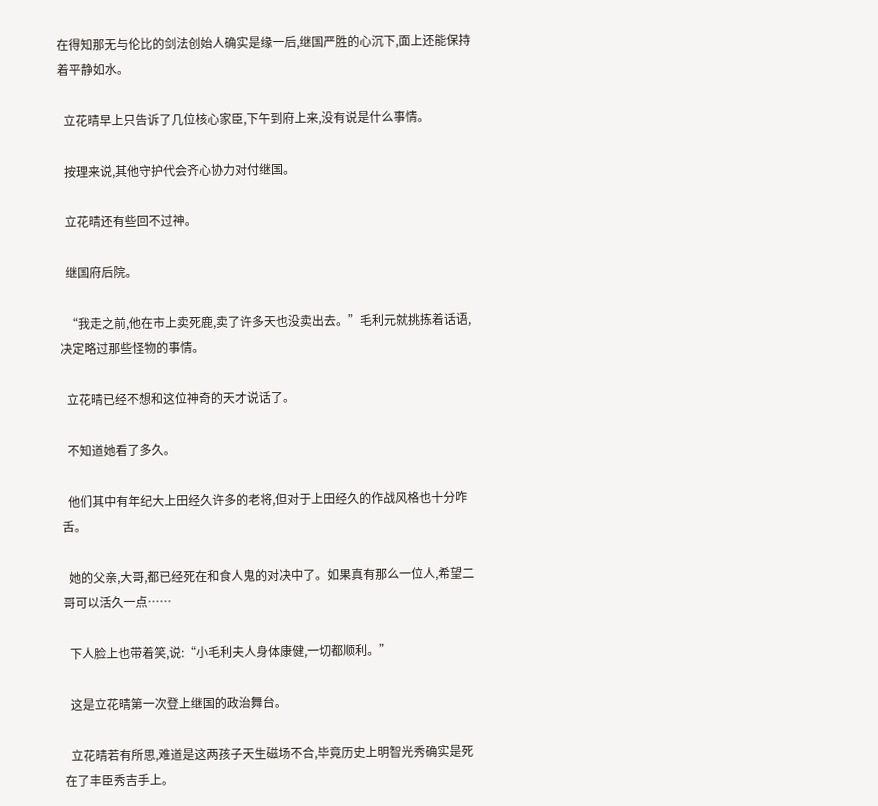在得知那无与伦比的剑法创始人确实是缘一后,继国严胜的心沉下,面上还能保持着平静如水。

  立花晴早上只告诉了几位核心家臣,下午到府上来,没有说是什么事情。

  按理来说,其他守护代会齐心协力对付继国。

  立花晴还有些回不过神。

  继国府后院。

  “我走之前,他在市上卖死鹿,卖了许多天也没卖出去。”毛利元就挑拣着话语,决定略过那些怪物的事情。

  立花晴已经不想和这位神奇的天才说话了。

  不知道她看了多久。

  他们其中有年纪大上田经久许多的老将,但对于上田经久的作战风格也十分咋舌。

  她的父亲,大哥,都已经死在和食人鬼的对决中了。如果真有那么一位人,希望二哥可以活久一点……

  下人脸上也带着笑,说:“小毛利夫人身体康健,一切都顺利。”

  这是立花晴第一次登上继国的政治舞台。

  立花晴若有所思,难道是这两孩子天生磁场不合,毕竟历史上明智光秀确实是死在了丰臣秀吉手上。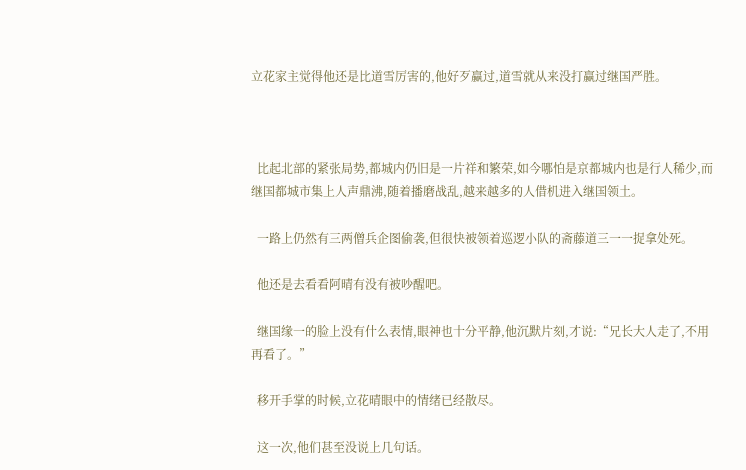立花家主觉得他还是比道雪厉害的,他好歹赢过,道雪就从来没打赢过继国严胜。



  比起北部的紧张局势,都城内仍旧是一片祥和繁荣,如今哪怕是京都城内也是行人稀少,而继国都城市集上人声鼎沸,随着播磨战乱,越来越多的人借机进入继国领土。

  一路上仍然有三两僧兵企图偷袭,但很快被领着巡逻小队的斋藤道三一一捉拿处死。

  他还是去看看阿晴有没有被吵醒吧。

  继国缘一的脸上没有什么表情,眼神也十分平静,他沉默片刻,才说:“兄长大人走了,不用再看了。”

  移开手掌的时候,立花晴眼中的情绪已经散尽。

  这一次,他们甚至没说上几句话。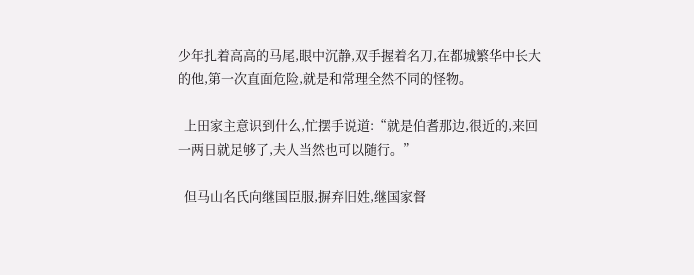少年扎着高高的马尾,眼中沉静,双手握着名刀,在都城繁华中长大的他,第一次直面危险,就是和常理全然不同的怪物。

  上田家主意识到什么,忙摆手说道:“就是伯耆那边,很近的,来回一两日就足够了,夫人当然也可以随行。”

  但马山名氏向继国臣服,摒弃旧姓,继国家督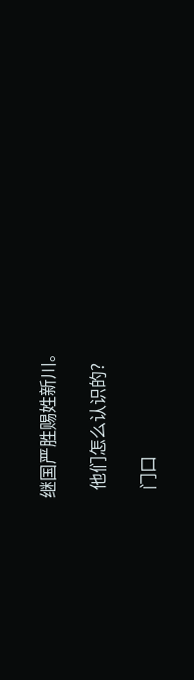继国严胜赐姓新川。

  他们怎么认识的?

  门口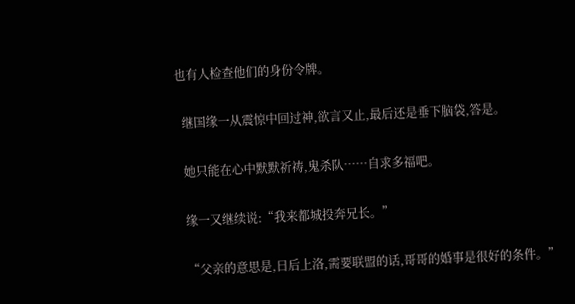也有人检查他们的身份令牌。

  继国缘一从震惊中回过神,欲言又止,最后还是垂下脑袋,答是。

  她只能在心中默默祈祷,鬼杀队……自求多福吧。

  缘一又继续说:“我来都城投奔兄长。”

  “父亲的意思是,日后上洛,需要联盟的话,哥哥的婚事是很好的条件。”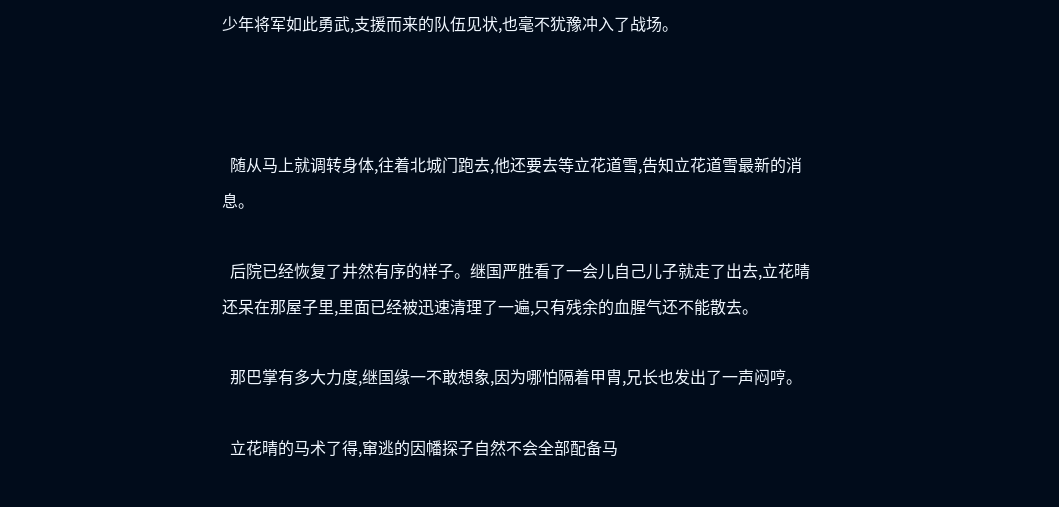少年将军如此勇武,支援而来的队伍见状,也毫不犹豫冲入了战场。



  随从马上就调转身体,往着北城门跑去,他还要去等立花道雪,告知立花道雪最新的消息。

  后院已经恢复了井然有序的样子。继国严胜看了一会儿自己儿子就走了出去,立花晴还呆在那屋子里,里面已经被迅速清理了一遍,只有残余的血腥气还不能散去。

  那巴掌有多大力度,继国缘一不敢想象,因为哪怕隔着甲胄,兄长也发出了一声闷哼。

  立花晴的马术了得,窜逃的因幡探子自然不会全部配备马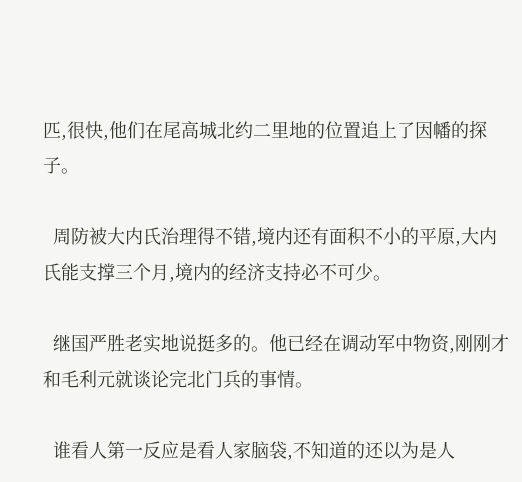匹,很快,他们在尾高城北约二里地的位置追上了因幡的探子。

  周防被大内氏治理得不错,境内还有面积不小的平原,大内氏能支撑三个月,境内的经济支持必不可少。

  继国严胜老实地说挺多的。他已经在调动军中物资,刚刚才和毛利元就谈论完北门兵的事情。

  谁看人第一反应是看人家脑袋,不知道的还以为是人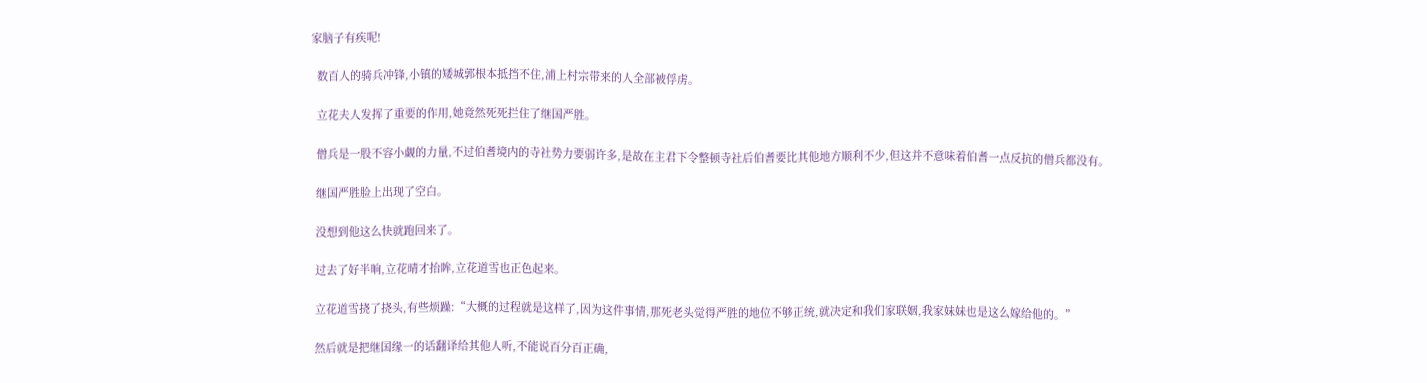家脑子有疾呢!

  数百人的骑兵冲锋,小镇的矮城郭根本抵挡不住,浦上村宗带来的人全部被俘虏。

  立花夫人发挥了重要的作用,她竟然死死拦住了继国严胜。

  僧兵是一股不容小觑的力量,不过伯耆境内的寺社势力要弱许多,是故在主君下令整顿寺社后伯耆要比其他地方顺利不少,但这并不意味着伯耆一点反抗的僧兵都没有。

  继国严胜脸上出现了空白。

  没想到他这么快就跑回来了。

  过去了好半晌,立花晴才抬眸,立花道雪也正色起来。

  立花道雪挠了挠头,有些烦躁:“大概的过程就是这样了,因为这件事情,那死老头觉得严胜的地位不够正统,就决定和我们家联姻,我家妹妹也是这么嫁给他的。”

  然后就是把继国缘一的话翻译给其他人听,不能说百分百正确,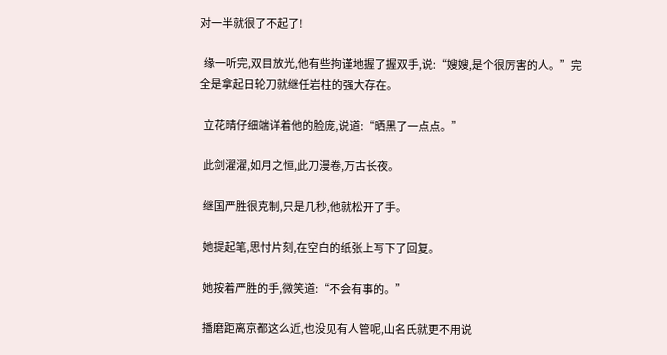对一半就很了不起了!

  缘一听完,双目放光,他有些拘谨地握了握双手,说:“嫂嫂,是个很厉害的人。”完全是拿起日轮刀就继任岩柱的强大存在。

  立花晴仔细端详着他的脸庞,说道:“晒黑了一点点。”

  此剑濯濯,如月之恒,此刀漫卷,万古长夜。

  继国严胜很克制,只是几秒,他就松开了手。

  她提起笔,思忖片刻,在空白的纸张上写下了回复。

  她按着严胜的手,微笑道:“不会有事的。”

  播磨距离京都这么近,也没见有人管呢,山名氏就更不用说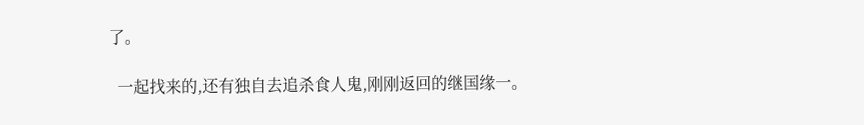了。

  一起找来的,还有独自去追杀食人鬼,刚刚返回的继国缘一。